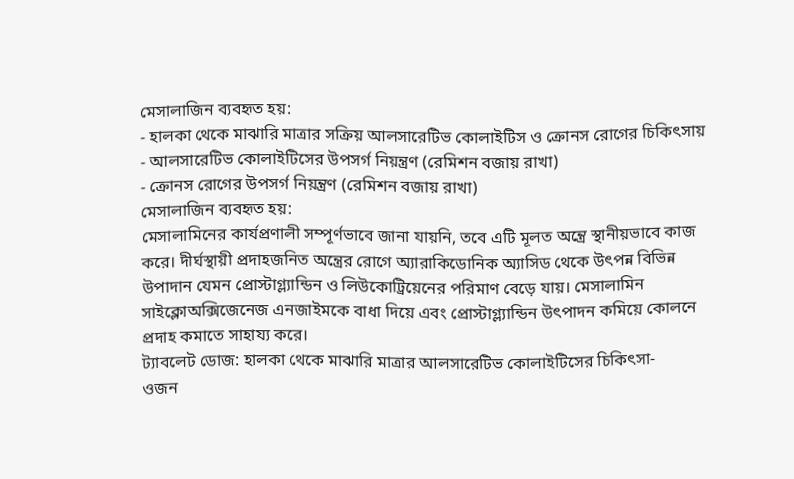মেসালাজিন ব্যবহৃত হয়:
- হালকা থেকে মাঝারি মাত্রার সক্রিয় আলসারেটিভ কোলাইটিস ও ক্রোনস রোগের চিকিৎসায়
- আলসারেটিভ কোলাইটিসের উপসর্গ নিয়ন্ত্রণ (রেমিশন বজায় রাখা)
- ক্রোনস রোগের উপসর্গ নিয়ন্ত্রণ (রেমিশন বজায় রাখা)
মেসালাজিন ব্যবহৃত হয়:
মেসালামিনের কার্যপ্রণালী সম্পূর্ণভাবে জানা যায়নি, তবে এটি মূলত অন্ত্রে স্থানীয়ভাবে কাজ করে। দীর্ঘস্থায়ী প্রদাহজনিত অন্ত্রের রোগে অ্যারাকিডোনিক অ্যাসিড থেকে উৎপন্ন বিভিন্ন উপাদান যেমন প্রোস্টাগ্ল্যান্ডিন ও লিউকোট্রিয়েনের পরিমাণ বেড়ে যায়। মেসালামিন সাইক্লোঅক্সিজেনেজ এনজাইমকে বাধা দিয়ে এবং প্রোস্টাগ্ল্যান্ডিন উৎপাদন কমিয়ে কোলনে প্রদাহ কমাতে সাহায্য করে।
ট্যাবলেট ডোজ: হালকা থেকে মাঝারি মাত্রার আলসারেটিভ কোলাইটিসের চিকিৎসা-
ওজন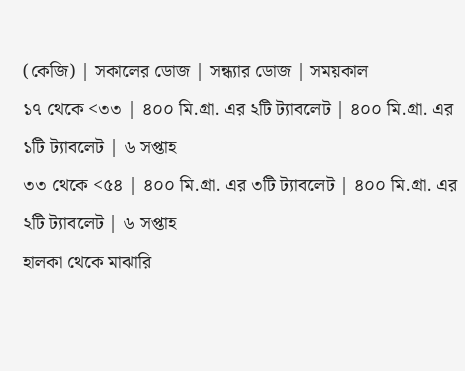(কেজি) | সকালের ডোজ | সন্ধ্যার ডোজ | সময়কাল
১৭ থেকে <৩৩ | ৪০০ মি.গ্রা. এর ২টি ট্যাবলেট | ৪০০ মি.গ্রা. এর ১টি ট্যাবলেট | ৬ সপ্তাহ
৩৩ থেকে <৫৪ | ৪০০ মি.গ্রা. এর ৩টি ট্যাবলেট | ৪০০ মি.গ্রা. এর ২টি ট্যাবলেট | ৬ সপ্তাহ
হালকা থেকে মাঝারি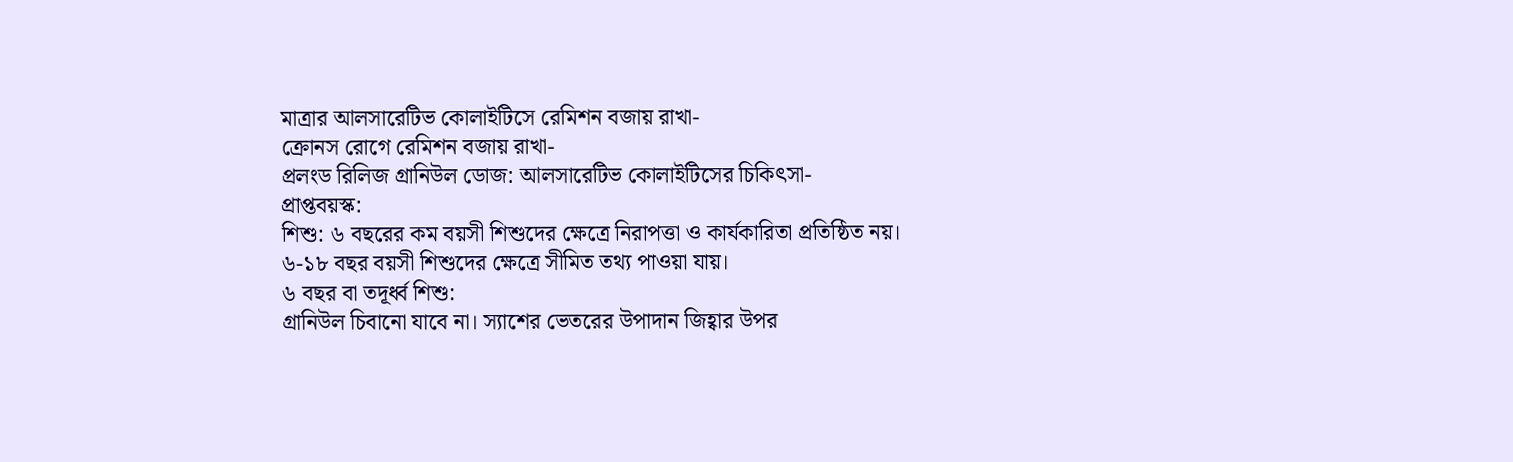মাত্রার আলসারেটিভ কোলাইটিসে রেমিশন বজায় রাখা-
ক্রোনস রোগে রেমিশন বজায় রাখা-
প্রলংড রিলিজ গ্রানিউল ডোজ: আলসারেটিভ কোলাইটিসের চিকিৎসা-
প্রাপ্তবয়স্ক:
শিশু: ৬ বছরের কম বয়সী শিশুদের ক্ষেত্রে নিরাপত্তা ও কার্যকারিতা প্রতিষ্ঠিত নয়। ৬-১৮ বছর বয়সী শিশুদের ক্ষেত্রে সীমিত তথ্য পাওয়া যায়।
৬ বছর বা তদূর্ধ্ব শিশু:
গ্রানিউল চিবানো যাবে না। স্যাশের ভেতরের উপাদান জিহ্বার উপর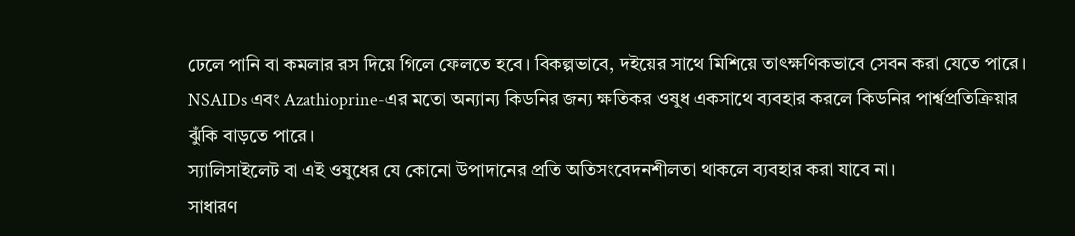ঢেলে পানি বা কমলার রস দিয়ে গিলে ফেলতে হবে। বিকল্পভাবে, দইয়ের সাথে মিশিয়ে তাৎক্ষণিকভাবে সেবন করা যেতে পারে।
NSAIDs এবং Azathioprine-এর মতো অন্যান্য কিডনির জন্য ক্ষতিকর ওষুধ একসাথে ব্যবহার করলে কিডনির পার্শ্বপ্রতিক্রিয়ার ঝুঁকি বাড়তে পারে।
স্যালিসাইলেট বা এই ওষুধের যে কোনো উপাদানের প্রতি অতিসংবেদনশীলতা থাকলে ব্যবহার করা যাবে না।
সাধারণ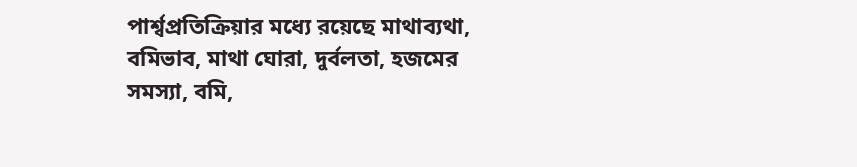পার্শ্বপ্রতিক্রিয়ার মধ্যে রয়েছে মাথাব্যথা, বমিভাব, মাথা ঘোরা, দুর্বলতা, হজমের সমস্যা, বমি,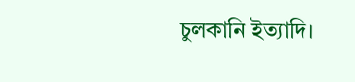চুলকানি ইত্যাদি।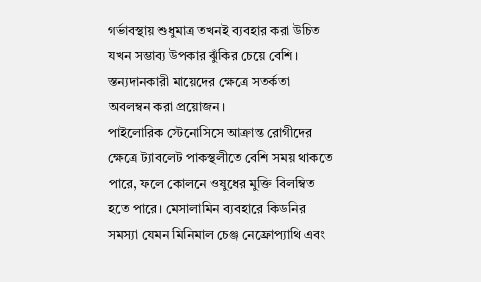গর্ভাবস্থায় শুধুমাত্র তখনই ব্যবহার করা উচিত যখন সম্ভাব্য উপকার ঝুঁকির চেয়ে বেশি। স্তন্যদানকারী মায়েদের ক্ষেত্রে সতর্কতা অবলম্বন করা প্রয়োজন।
পাইলোরিক স্টেনোসিসে আক্রান্ত রোগীদের ক্ষেত্রে ট্যাবলেট পাকস্থলীতে বেশি সময় থাকতে পারে, ফলে কোলনে ওষুধের মুক্তি বিলম্বিত হতে পারে। মেসালামিন ব্যবহারে কিডনির সমস্যা যেমন মিনিমাল চেঞ্জ নেফ্রোপ্যাথি এবং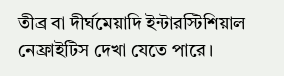তীব্র বা দীর্ঘমেয়াদি ইন্টারস্টিশিয়াল নেফ্রাইটিস দেখা যেতে পারে।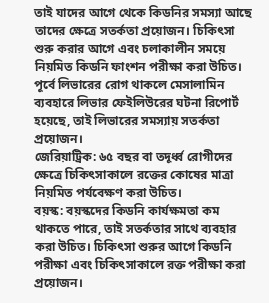তাই যাদের আগে থেকে কিডনির সমস্যা আছে তাদের ক্ষেত্রে সতর্কতা প্রয়োজন। চিকিৎসা শুরু করার আগে এবং চলাকালীন সময়ে নিয়মিত কিডনি ফাংশন পরীক্ষা করা উচিত। পূর্বে লিভারের রোগ থাকলে মেসালামিন ব্যবহারে লিভার ফেইলিউরের ঘটনা রিপোর্ট হয়েছে, তাই লিভারের সমস্যায় সতর্কতা প্রয়োজন।
জেরিয়াট্রিক: ৬৫ বছর বা তদূর্ধ্ব রোগীদের ক্ষেত্রে চিকিৎসাকালে রক্তের কোষের মাত্রা নিয়মিত পর্যবেক্ষণ করা উচিত।
বয়স্ক: বয়স্কদের কিডনি কার্যক্ষমতা কম থাকতে পারে, তাই সতর্কতার সাথে ব্যবহার করা উচিত। চিকিৎসা শুরুর আগে কিডনি পরীক্ষা এবং চিকিৎসাকালে রক্ত পরীক্ষা করা প্রয়োজন।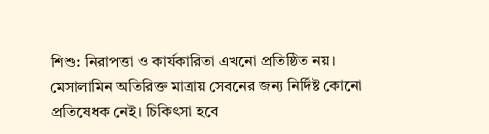শিশু: নিরাপত্তা ও কার্যকারিতা এখনো প্রতিষ্ঠিত নয়।
মেসালামিন অতিরিক্ত মাত্রায় সেবনের জন্য নির্দিষ্ট কোনো প্রতিষেধক নেই। চিকিৎসা হবে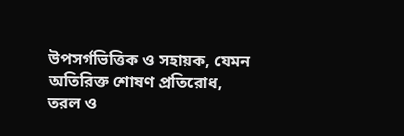উপসর্গভিত্তিক ও সহায়ক, যেমন অতিরিক্ত শোষণ প্রতিরোধ, তরল ও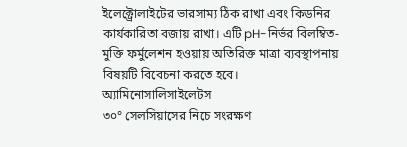ইলেক্ট্রোলাইটের ভারসাম্য ঠিক রাখা এবং কিডনির কার্যকারিতা বজায় রাখা। এটি pH-নির্ভর বিলম্বিত-মুক্তি ফর্মুলেশন হওয়ায় অতিরিক্ত মাত্রা ব্যবস্থাপনায় বিষয়টি বিবেচনা করতে হবে।
অ্যামিনোসালিসাইলেটস
৩০° সেলসিয়াসের নিচে সংরক্ষণ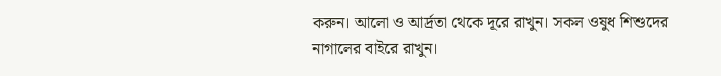করুন। আলো ও আর্দ্রতা থেকে দূরে রাখুন। সকল ওষুধ শিশুদের নাগালের বাইরে রাখুন।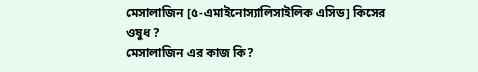মেসালাজিন [৫-এমাইনোস্যালিসাইলিক এসিড] কিসের ওষুধ ?
মেসালাজিন এর কাজ কি?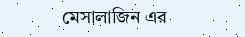মেসালাজিন এর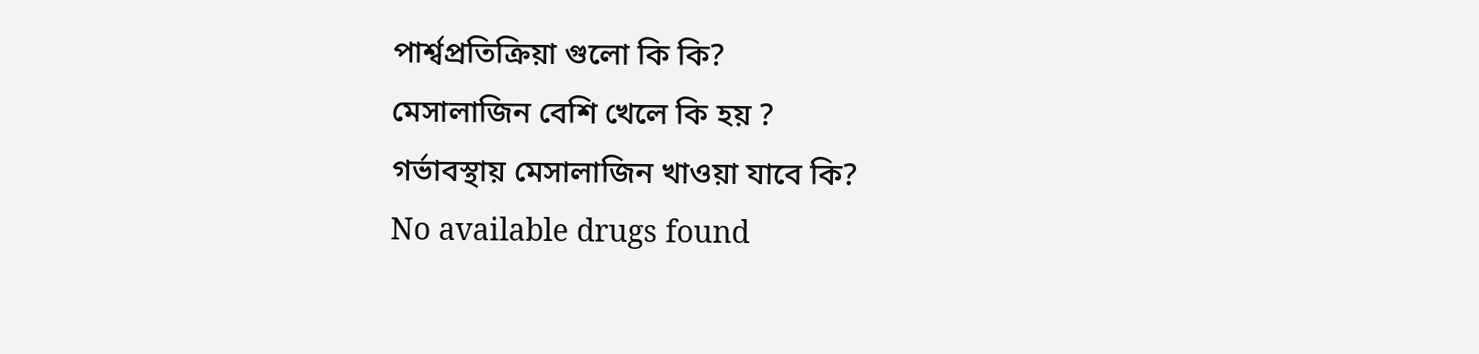পার্শ্বপ্রতিক্রিয়া গুলো কি কি?
মেসালাজিন বেশি খেলে কি হয় ?
গর্ভাবস্থায় মেসালাজিন খাওয়া যাবে কি?
No available drugs found